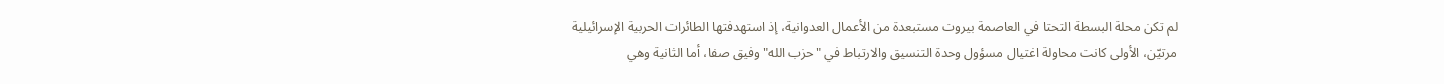لم تكن محلة البسطة التحتا في العاصمة بيروت مستبعدة من الأعمال العدوانية، إذ استهدفتها الطائرات الحربية الإسرائيلية مرتيّن، الأولى كانت محاولة اغتيال مسؤول وحدة التنسيق والارتباط في "حزب الله" وفيق صفا، أما الثانية وهي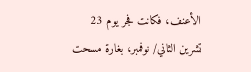الأعنف، فكانت فجر يوم 23 تشرين الثاني/ نوفمبر، بغارة مسحت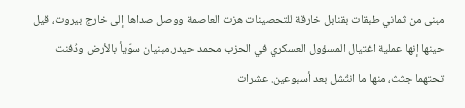مبنى من ثماني طبقات بقنابل خارقة للتحصينات هزت العاصمة ووصل صداها إلى خارج بيروت، قيل حينها إنها عملية اغتيال المسؤول العسكري في الحزب محمد حيدر.مبنيان سوّيأ بالأرض ودُفنت تحتهما جثث، منها ما انتُشل بعد أسبوعين. عشرات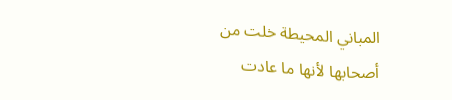المباني المحيطة خلت من أصحابها لأنها ما عادت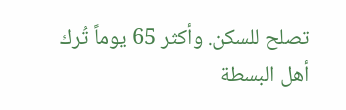تصلح للسكن. وأكثر 65 يوماً تُرك أهل البسطة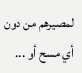لمصيرهم من دون أي مسح أو ...